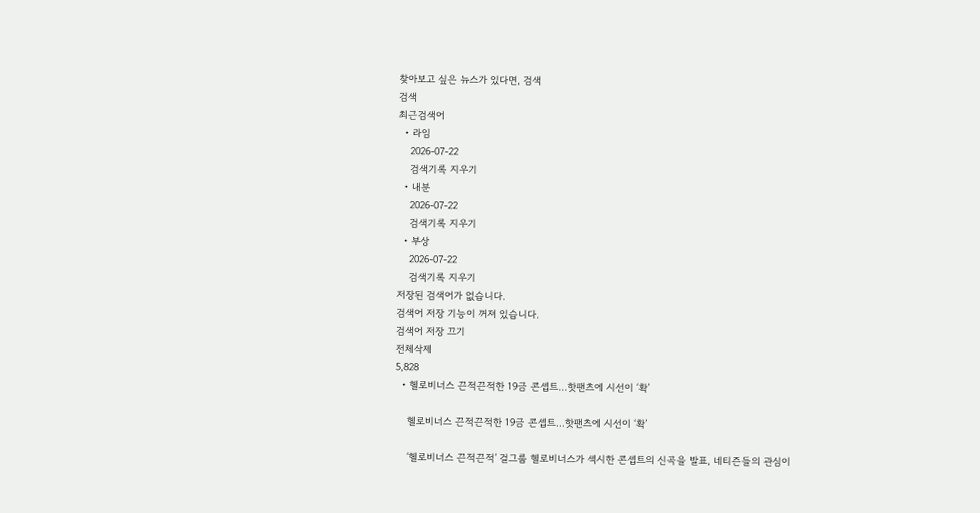찾아보고 싶은 뉴스가 있다면, 검색
검색
최근검색어
  • 라임
    2026-07-22
    검색기록 지우기
  • 내분
    2026-07-22
    검색기록 지우기
  • 부상
    2026-07-22
    검색기록 지우기
저장된 검색어가 없습니다.
검색어 저장 기능이 꺼져 있습니다.
검색어 저장 끄기
전체삭제
5,828
  • 헬로비너스 끈적끈적한 19금 콘셉트…핫팬츠에 시선이 ‘확’

    헬로비너스 끈적끈적한 19금 콘셉트…핫팬츠에 시선이 ‘확’

    ‘헬로비너스 끈적끈적’ 걸그룹 헬로비너스가 섹시한 콘셉트의 신곡을 발표, 네티즌들의 관심이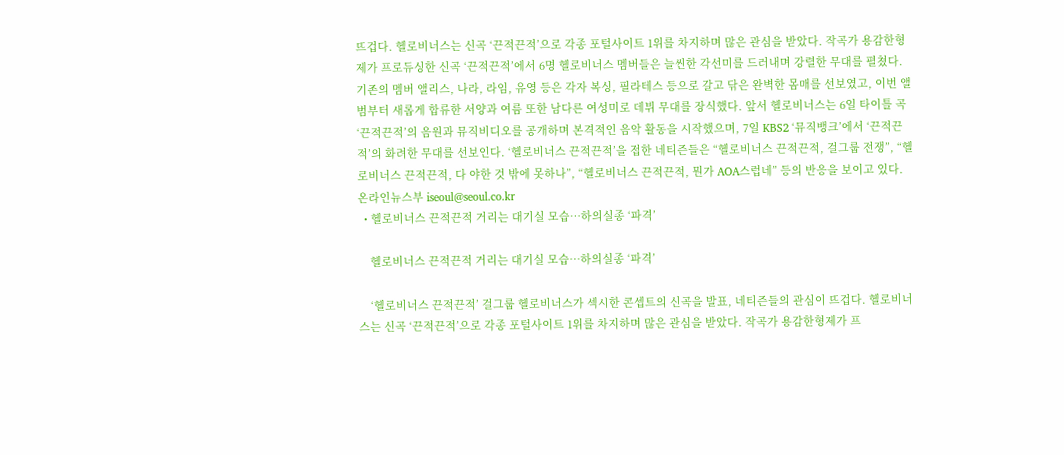뜨겁다. 헬로비너스는 신곡 ‘끈적끈적’으로 각종 포털사이트 1위를 차지하며 많은 관심을 받았다. 작곡가 용감한형제가 프로듀싱한 신곡 ‘끈적끈적’에서 6명 헬로비너스 멤버들은 늘씬한 각선미를 드러내며 강렬한 무대를 펼쳤다. 기존의 멤버 앨리스, 나라, 라임, 유영 등은 각자 복싱, 필라테스 등으로 갈고 닦은 완벽한 몸매를 선보였고, 이번 앨범부터 새롭게 합류한 서양과 여름 또한 남다른 여성미로 데뷔 무대를 장식했다. 앞서 헬로비너스는 6일 타이틀 곡 ‘끈적끈적’의 음원과 뮤직비디오를 공개하며 본격적인 음악 활동을 시작했으며, 7일 KBS2 ‘뮤직뱅크’에서 ‘끈적끈적’의 화려한 무대를 선보인다. ‘헬로비너스 끈적끈적’을 접한 네티즌들은 “헬로비너스 끈적끈적, 걸그룹 전쟁”, “헬로비너스 끈적끈적, 다 야한 것 밖에 못하나”, “헬로비너스 끈적끈적, 뭔가 AOA스럽네” 등의 반응을 보이고 있다. 온라인뉴스부 iseoul@seoul.co.kr
  • 헬로비너스 끈적끈적 거리는 대기실 모습…하의실종 ‘파격’

    헬로비너스 끈적끈적 거리는 대기실 모습…하의실종 ‘파격’

    ‘헬로비너스 끈적끈적’ 걸그룹 헬로비너스가 섹시한 콘셉트의 신곡을 발표, 네티즌들의 관심이 뜨겁다. 헬로비너스는 신곡 ‘끈적끈적’으로 각종 포털사이트 1위를 차지하며 많은 관심을 받았다. 작곡가 용감한형제가 프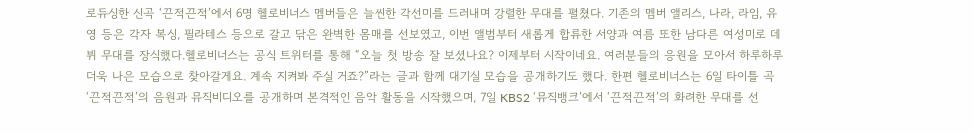로듀싱한 신곡 ‘끈적끈적’에서 6명 헬로비너스 멤버들은 늘씬한 각선미를 드러내며 강렬한 무대를 펼쳤다. 기존의 멤버 앨리스, 나라, 라임, 유영 등은 각자 복싱, 필라테스 등으로 갈고 닦은 완벽한 몸매를 선보였고, 이번 앨범부터 새롭게 합류한 서양과 여름 또한 남다른 여성미로 데뷔 무대를 장식했다.헬로비너스는 공식 트위터를 통해 “오늘 첫 방송 잘 보셨나요? 이제부터 시작이네요. 여러분들의 응원을 모아서 하루하루 더욱 나은 모습으로 찾아갈게요. 계속 지켜봐 주실 거죠?”라는 글과 함께 대기실 모습을 공개하기도 했다. 한편 헬로비너스는 6일 타이틀 곡 ‘끈적끈적’의 음원과 뮤직비디오를 공개하며 본격적인 음악 활동을 시작했으며, 7일 KBS2 ‘뮤직뱅크’에서 ‘끈적끈적’의 화려한 무대를 선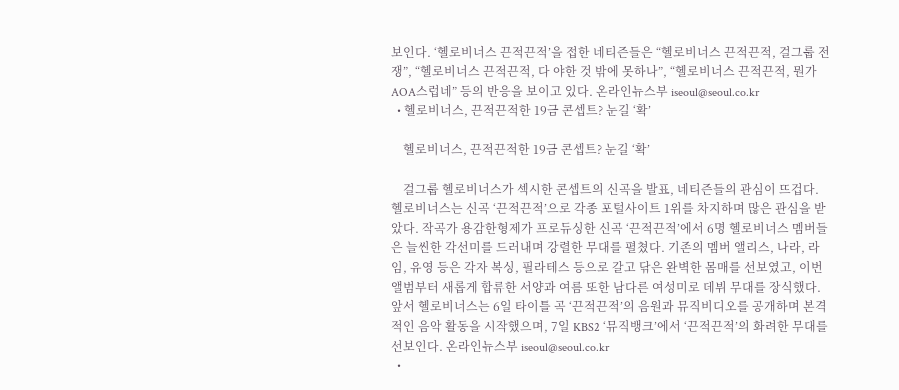보인다. ‘헬로비너스 끈적끈적’을 접한 네티즌들은 “헬로비너스 끈적끈적, 걸그룹 전쟁”, “헬로비너스 끈적끈적, 다 야한 것 밖에 못하나”, “헬로비너스 끈적끈적, 뭔가 AOA스럽네” 등의 반응을 보이고 있다. 온라인뉴스부 iseoul@seoul.co.kr
  • 헬로비너스, 끈적끈적한 19금 콘셉트? 눈길 ‘확’

    헬로비너스, 끈적끈적한 19금 콘셉트? 눈길 ‘확’

    걸그룹 헬로비너스가 섹시한 콘셉트의 신곡을 발표, 네티즌들의 관심이 뜨겁다. 헬로비너스는 신곡 ‘끈적끈적’으로 각종 포털사이트 1위를 차지하며 많은 관심을 받았다. 작곡가 용감한형제가 프로듀싱한 신곡 ‘끈적끈적’에서 6명 헬로비너스 멤버들은 늘씬한 각선미를 드러내며 강렬한 무대를 펼쳤다. 기존의 멤버 앨리스, 나라, 라임, 유영 등은 각자 복싱, 필라테스 등으로 갈고 닦은 완벽한 몸매를 선보였고, 이번 앨범부터 새롭게 합류한 서양과 여름 또한 남다른 여성미로 데뷔 무대를 장식했다. 앞서 헬로비너스는 6일 타이틀 곡 ‘끈적끈적’의 음원과 뮤직비디오를 공개하며 본격적인 음악 활동을 시작했으며, 7일 KBS2 ‘뮤직뱅크’에서 ‘끈적끈적’의 화려한 무대를 선보인다. 온라인뉴스부 iseoul@seoul.co.kr
  •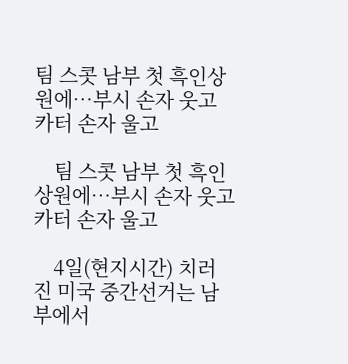팀 스콧 남부 첫 흑인상원에…부시 손자 웃고 카터 손자 울고

    팀 스콧 남부 첫 흑인상원에…부시 손자 웃고 카터 손자 울고

    4일(현지시간) 치러진 미국 중간선거는 남부에서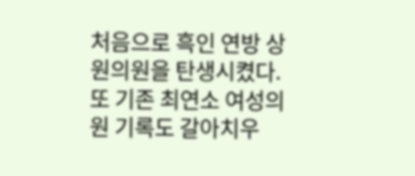처음으로 흑인 연방 상원의원을 탄생시켰다. 또 기존 최연소 여성의원 기록도 갈아치우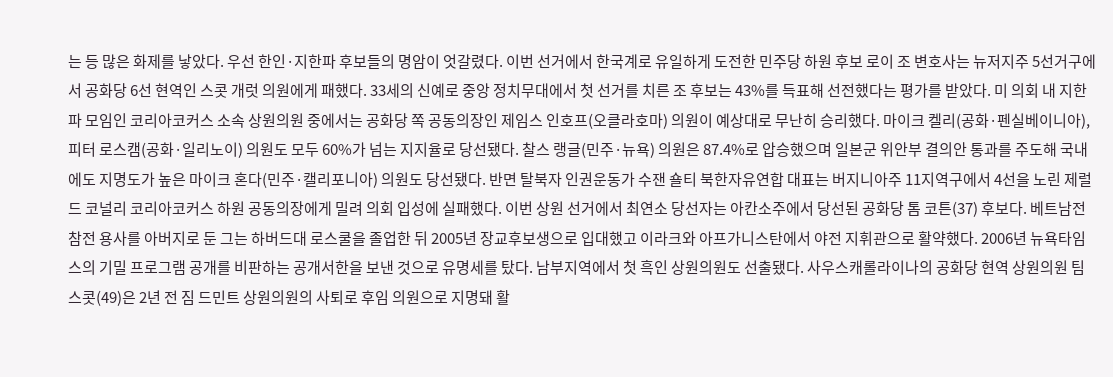는 등 많은 화제를 낳았다. 우선 한인·지한파 후보들의 명암이 엇갈렸다. 이번 선거에서 한국계로 유일하게 도전한 민주당 하원 후보 로이 조 변호사는 뉴저지주 5선거구에서 공화당 6선 현역인 스콧 개럿 의원에게 패했다. 33세의 신예로 중앙 정치무대에서 첫 선거를 치른 조 후보는 43%를 득표해 선전했다는 평가를 받았다. 미 의회 내 지한파 모임인 코리아코커스 소속 상원의원 중에서는 공화당 쪽 공동의장인 제임스 인호프(오클라호마) 의원이 예상대로 무난히 승리했다. 마이크 켈리(공화·펜실베이니아), 피터 로스캠(공화·일리노이) 의원도 모두 60%가 넘는 지지율로 당선됐다. 찰스 랭글(민주·뉴욕) 의원은 87.4%로 압승했으며 일본군 위안부 결의안 통과를 주도해 국내에도 지명도가 높은 마이크 혼다(민주·캘리포니아) 의원도 당선됐다. 반면 탈북자 인권운동가 수잰 숄티 북한자유연합 대표는 버지니아주 11지역구에서 4선을 노린 제럴드 코널리 코리아코커스 하원 공동의장에게 밀려 의회 입성에 실패했다. 이번 상원 선거에서 최연소 당선자는 아칸소주에서 당선된 공화당 톰 코튼(37) 후보다. 베트남전 참전 용사를 아버지로 둔 그는 하버드대 로스쿨을 졸업한 뒤 2005년 장교후보생으로 입대했고 이라크와 아프가니스탄에서 야전 지휘관으로 활약했다. 2006년 뉴욕타임스의 기밀 프로그램 공개를 비판하는 공개서한을 보낸 것으로 유명세를 탔다. 남부지역에서 첫 흑인 상원의원도 선출됐다. 사우스캐롤라이나의 공화당 현역 상원의원 팀 스콧(49)은 2년 전 짐 드민트 상원의원의 사퇴로 후임 의원으로 지명돼 활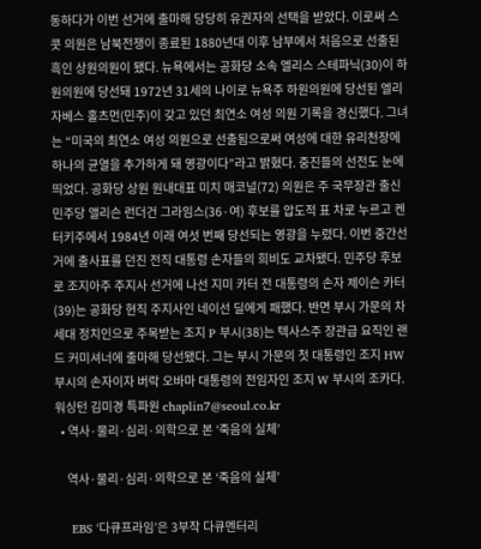동하다가 이번 선거에 출마해 당당히 유권자의 선택을 받았다. 이로써 스콧 의원은 남북전쟁이 종료된 1880년대 이후 남부에서 처음으로 선출된 흑인 상원의원이 됐다. 뉴욕에서는 공화당 소속 엘리스 스테파닉(30)이 하원의원에 당선돼 1972년 31세의 나이로 뉴욕주 하원의원에 당선된 엘리자베스 홀츠먼(민주)이 갖고 있던 최연소 여성 의원 기록을 경신했다. 그녀는 “미국의 최연소 여성 의원으로 선출됨으로써 여성에 대한 유리천장에 하나의 균열을 추가하게 돼 영광이다”라고 밝혔다. 중진들의 선전도 눈에 띄었다. 공화당 상원 원내대표 미치 매코널(72) 의원은 주 국무장관 출신 민주당 앨리슨 런더건 그라임스(36·여) 후보를 압도적 표 차로 누르고 켄터키주에서 1984년 이래 여섯 번째 당선되는 영광을 누렸다. 이번 중간선거에 출사표를 던진 전직 대통령 손자들의 희비도 교차됐다. 민주당 후보로 조지아주 주지사 선거에 나선 지미 카터 전 대통령의 손자 제이슨 카터(39)는 공화당 현직 주지사인 네이선 딜에게 패했다. 반면 부시 가문의 차세대 정치인으로 주목받는 조지 P 부시(38)는 텍사스주 장관급 요직인 랜드 커미셔너에 출마해 당선됐다. 그는 부시 가문의 첫 대통령인 조지 HW 부시의 손자이자 버락 오바마 대통령의 전임자인 조지 W 부시의 조카다. 워싱턴 김미경 특파원 chaplin7@seoul.co.kr
  • 역사·물리·심리·의학으로 본 ‘죽음의 실체’

    역사·물리·심리·의학으로 본 ‘죽음의 실체’

    EBS ‘다큐프라임’은 3부작 다큐멘터리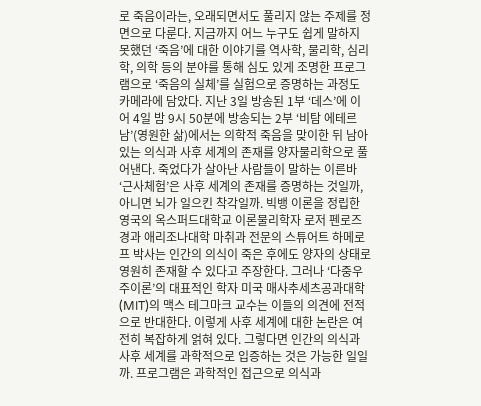로 죽음이라는, 오래되면서도 풀리지 않는 주제를 정면으로 다룬다. 지금까지 어느 누구도 쉽게 말하지 못했던 ‘죽음’에 대한 이야기를 역사학, 물리학, 심리학, 의학 등의 분야를 통해 심도 있게 조명한 프로그램으로 ‘죽음의 실체’를 실험으로 증명하는 과정도 카메라에 담았다. 지난 3일 방송된 1부 ‘데스’에 이어 4일 밤 9시 50분에 방송되는 2부 ‘비탐 에테르남’(영원한 삶)에서는 의학적 죽음을 맞이한 뒤 남아 있는 의식과 사후 세계의 존재를 양자물리학으로 풀어낸다. 죽었다가 살아난 사람들이 말하는 이른바 ‘근사체험’은 사후 세계의 존재를 증명하는 것일까, 아니면 뇌가 일으킨 착각일까. 빅뱅 이론을 정립한 영국의 옥스퍼드대학교 이론물리학자 로저 펜로즈 경과 애리조나대학 마취과 전문의 스튜어트 하메로프 박사는 인간의 의식이 죽은 후에도 양자의 상태로 영원히 존재할 수 있다고 주장한다. 그러나 ‘다중우주이론’의 대표적인 학자 미국 매사추세츠공과대학(MIT)의 맥스 테그마크 교수는 이들의 의견에 전적으로 반대한다. 이렇게 사후 세계에 대한 논란은 여전히 복잡하게 얽혀 있다. 그렇다면 인간의 의식과 사후 세계를 과학적으로 입증하는 것은 가능한 일일까. 프로그램은 과학적인 접근으로 의식과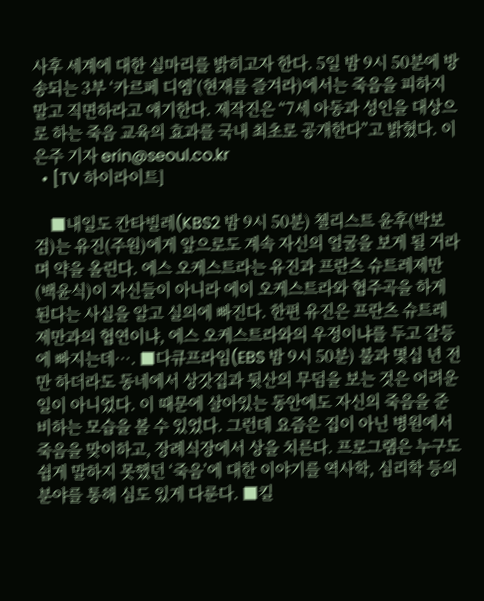사후 세계에 대한 실마리를 밝히고자 한다. 5일 밤 9시 50분에 방송되는 3부 ‘카르페 디엠’(현재를 즐겨라)에서는 죽음을 피하지 말고 직면하라고 얘기한다. 제작진은 “7세 아동과 성인을 대상으로 하는 죽음 교육의 효과를 국내 최초로 공개한다”고 밝혔다. 이은주 기자 erin@seoul.co.kr
  • [TV 하이라이트]

    ■내일도 칸타빌레(KBS2 밤 9시 50분) 첼리스트 윤후(박보검)는 유진(주원)에게 앞으로도 계속 자신의 얼굴을 보게 될 거라며 약을 올린다. 에스 오케스트라는 유진과 프란츠 슈트레제만(백윤식)이 자신들이 아니라 에이 오케스트라와 협주곡을 하게 된다는 사실을 알고 실의에 빠진다. 한편 유진은 프란츠 슈트레제만과의 협연이냐, 에스 오케스트라와의 우정이냐를 두고 갈등에 빠지는데…. ■다큐프라임(EBS 밤 9시 50분) 불과 몇십 년 전만 하더라도 동네에서 상갓집과 뒷산의 무덤을 보는 것은 어려운 일이 아니었다. 이 때문에 살아있는 동안에도 자신의 죽음을 준비하는 모습을 볼 수 있었다. 그런데 요즘은 집이 아닌 병원에서 죽음을 맞이하고, 장례식장에서 상을 치른다. 프로그램은 누구도 쉽게 말하지 못했던 ‘죽음’에 대한 이야기를 역사학, 심리학 등의 분야를 통해 심도 있게 다룬다. ■킬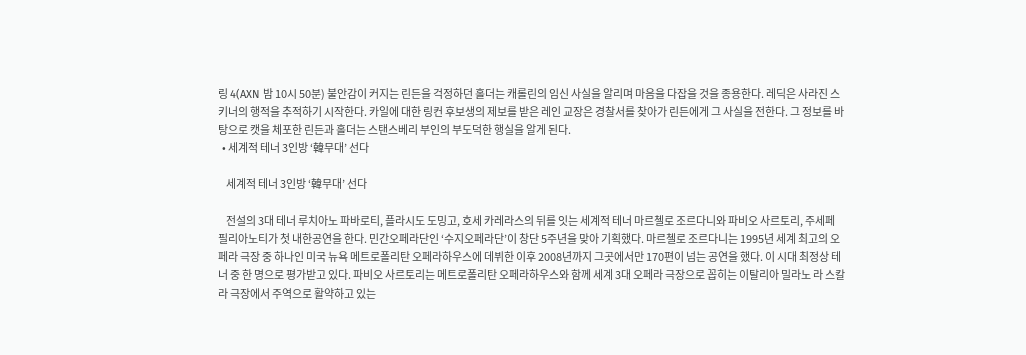링 4(AXN 밤 10시 50분) 불안감이 커지는 린든을 걱정하던 홀더는 캐롤린의 임신 사실을 알리며 마음을 다잡을 것을 종용한다. 레딕은 사라진 스키너의 행적을 추적하기 시작한다. 카일에 대한 링컨 후보생의 제보를 받은 레인 교장은 경찰서를 찾아가 린든에게 그 사실을 전한다. 그 정보를 바탕으로 캣을 체포한 린든과 홀더는 스탠스베리 부인의 부도덕한 행실을 알게 된다.
  • 세계적 테너 3인방 ‘韓무대’ 선다

    세계적 테너 3인방 ‘韓무대’ 선다

    전설의 3대 테너 루치아노 파바로티, 플라시도 도밍고, 호세 카레라스의 뒤를 잇는 세계적 테너 마르첼로 조르다니와 파비오 사르토리, 주세페 필리아노티가 첫 내한공연을 한다. 민간오페라단인 ‘수지오페라단’이 창단 5주년을 맞아 기획했다. 마르첼로 조르다니는 1995년 세계 최고의 오페라 극장 중 하나인 미국 뉴욕 메트로폴리탄 오페라하우스에 데뷔한 이후 2008년까지 그곳에서만 170편이 넘는 공연을 했다. 이 시대 최정상 테너 중 한 명으로 평가받고 있다. 파비오 사르토리는 메트로폴리탄 오페라하우스와 함께 세계 3대 오페라 극장으로 꼽히는 이탈리아 밀라노 라 스칼라 극장에서 주역으로 활약하고 있는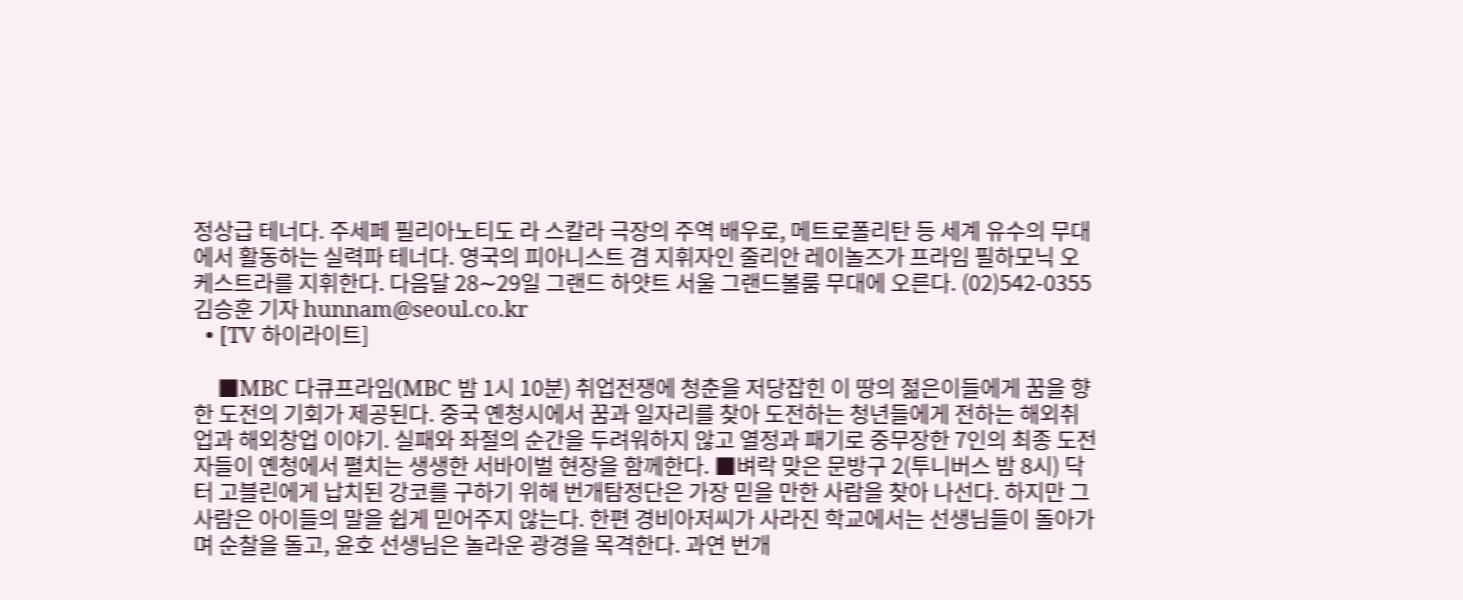정상급 테너다. 주세페 필리아노티도 라 스칼라 극장의 주역 배우로, 메트로폴리탄 등 세계 유수의 무대에서 활동하는 실력파 테너다. 영국의 피아니스트 겸 지휘자인 줄리안 레이놀즈가 프라임 필하모닉 오케스트라를 지휘한다. 다음달 28∼29일 그랜드 하얏트 서울 그랜드볼룸 무대에 오른다. (02)542-0355 김승훈 기자 hunnam@seoul.co.kr
  • [TV 하이라이트]

    ■MBC 다큐프라임(MBC 밤 1시 10분) 취업전쟁에 청춘을 저당잡힌 이 땅의 젊은이들에게 꿈을 향한 도전의 기회가 제공된다. 중국 옌청시에서 꿈과 일자리를 찾아 도전하는 청년들에게 전하는 해외취업과 해외창업 이야기. 실패와 좌절의 순간을 두려워하지 않고 열정과 패기로 중무장한 7인의 최종 도전자들이 옌청에서 펼치는 생생한 서바이벌 현장을 함께한다. ■벼락 맞은 문방구 2(투니버스 밤 8시) 닥터 고블린에게 납치된 강코를 구하기 위해 번개탐정단은 가장 믿을 만한 사람을 찾아 나선다. 하지만 그 사람은 아이들의 말을 쉽게 믿어주지 않는다. 한편 경비아저씨가 사라진 학교에서는 선생님들이 돌아가며 순찰을 돌고, 윤호 선생님은 놀라운 광경을 목격한다. 과연 번개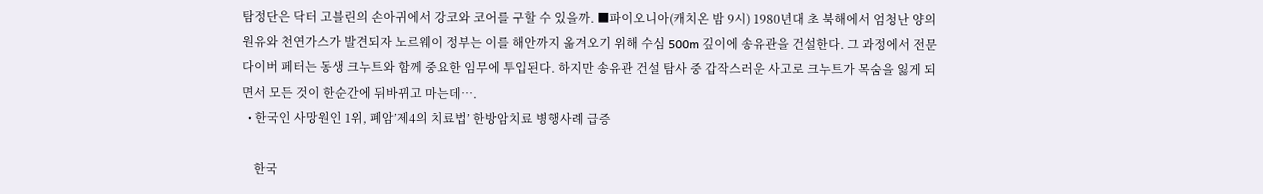탐정단은 닥터 고블린의 손아귀에서 강코와 코어를 구할 수 있을까. ■파이오니아(캐치온 밤 9시) 1980년대 초 북해에서 엄청난 양의 원유와 천연가스가 발견되자 노르웨이 정부는 이를 해안까지 옮겨오기 위해 수심 500m 깊이에 송유관을 건설한다. 그 과정에서 전문 다이버 페터는 동생 크누트와 함께 중요한 임무에 투입된다. 하지만 송유관 건설 탐사 중 갑작스러운 사고로 크누트가 목숨을 잃게 되면서 모든 것이 한순간에 뒤바뀌고 마는데….
  • 한국인 사망원인 1위, 폐암’제4의 치료법’ 한방암치료 병행사례 급증

    한국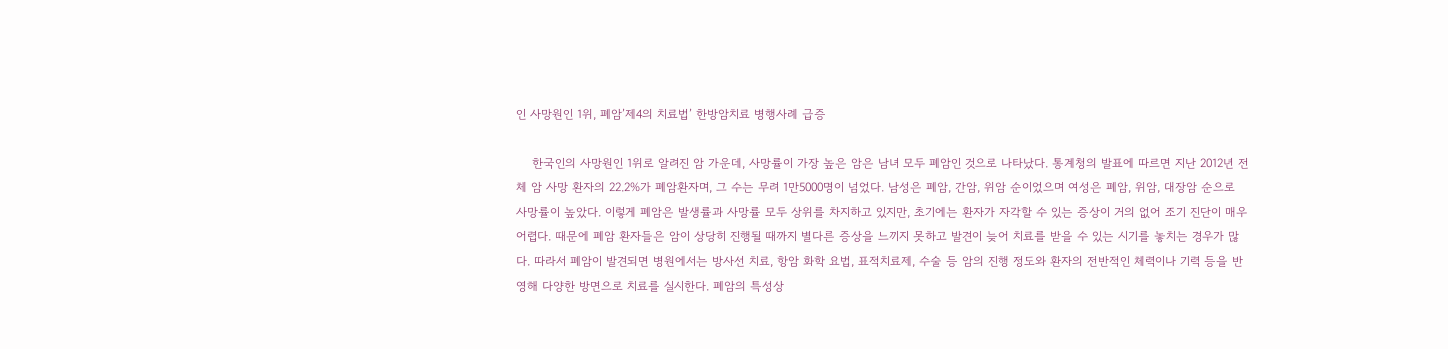인 사망원인 1위, 폐암’제4의 치료법’ 한방암치료 병행사례 급증

    한국인의 사망원인 1위로 알려진 암 가운데, 사망률이 가장 높은 암은 남녀 모두 폐암인 것으로 나타났다. 통계청의 발표에 따르면 지난 2012년 전체 암 사망 환자의 22.2%가 폐암환자며, 그 수는 무려 1만5000명이 넘었다. 남성은 폐암, 간암, 위암 순이었으며 여성은 폐암, 위암, 대장암 순으로 사망률이 높았다. 이렇게 폐암은 발생률과 사망률 모두 상위를 차지하고 있지만, 초기에는 환자가 자각할 수 있는 증상이 거의 없어 조기 진단이 매우 어렵다. 때문에 폐암 환자들은 암이 상당히 진행될 때까지 별다른 증상을 느끼지 못하고 발견이 늦어 치료를 받을 수 있는 시기를 놓치는 경우가 많다. 따라서 폐암이 발견되면 병원에서는 방사선 치료, 항암 화학 요법, 표적치료제, 수술 등 암의 진행 정도와 환자의 전반적인 체력이나 기력 등을 반영해 다양한 방면으로 치료를 실시한다. 폐암의 특성상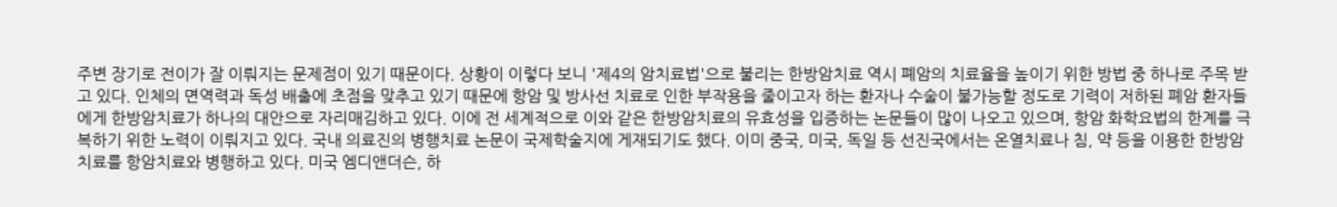주변 장기로 전이가 잘 이뤄지는 문제점이 있기 때문이다. 상황이 이렇다 보니 '제4의 암치료법'으로 불리는 한방암치료 역시 폐암의 치료율을 높이기 위한 방법 중 하나로 주목 받고 있다. 인체의 면역력과 독성 배출에 초점을 맞추고 있기 때문에 항암 및 방사선 치료로 인한 부작용을 줄이고자 하는 환자나 수술이 불가능할 정도로 기력이 저하된 폐암 환자들에게 한방암치료가 하나의 대안으로 자리매김하고 있다. 이에 전 세계적으로 이와 같은 한방암치료의 유효성을 입증하는 논문들이 많이 나오고 있으며, 항암 화학요법의 한계를 극복하기 위한 노력이 이뤄지고 있다. 국내 의료진의 병행치료 논문이 국제학술지에 게재되기도 했다. 이미 중국, 미국, 독일 등 선진국에서는 온열치료나 침, 약 등을 이용한 한방암치료를 항암치료와 병행하고 있다. 미국 엠디앤더슨, 하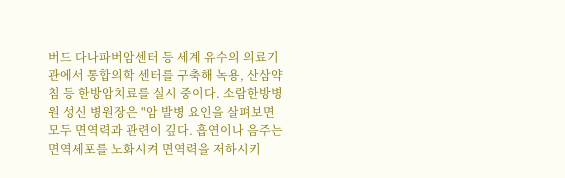버드 다나파버암센터 등 세계 유수의 의료기관에서 통합의학 센터를 구축해 녹용, 산삼약침 등 한방암치료를 실시 중이다. 소람한방병원 성신 병원장은 "암 발병 요인을 살펴보면 모두 면역력과 관련이 깊다. 흡연이나 음주는 면역세포를 노화시켜 면역력을 저하시키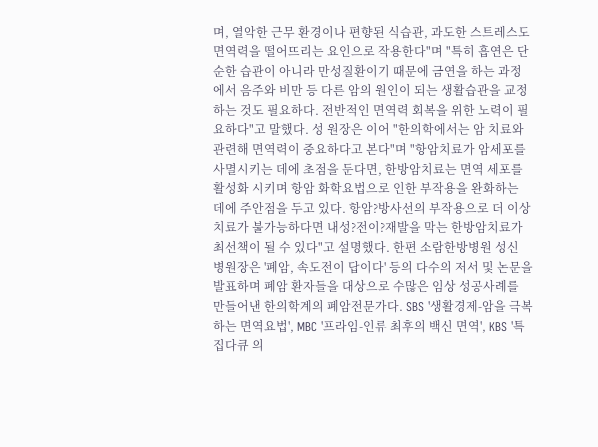며, 열악한 근무 환경이나 편향된 식습관, 과도한 스트레스도 면역력을 떨어뜨리는 요인으로 작용한다"며 "특히 흡연은 단순한 습관이 아니라 만성질환이기 때문에 금연을 하는 과정에서 음주와 비만 등 다른 암의 원인이 되는 생활습관을 교정하는 것도 필요하다. 전반적인 면역력 회복을 위한 노력이 필요하다"고 말했다. 성 원장은 이어 "한의학에서는 암 치료와 관련해 면역력이 중요하다고 본다"며 "항암치료가 암세포를 사멸시키는 데에 초점을 둔다면, 한방암치료는 면역 세포를 활성화 시키며 항암 화학요법으로 인한 부작용을 완화하는 데에 주안점을 두고 있다. 항암?방사선의 부작용으로 더 이상 치료가 불가능하다면 내성?전이?재발을 막는 한방암치료가 최선책이 될 수 있다"고 설명했다. 한편 소람한방병원 성신 병원장은 '폐암, 속도전이 답이다' 등의 다수의 저서 및 논문을 발표하며 폐암 환자들을 대상으로 수많은 임상 성공사례를 만들어낸 한의학계의 폐암전문가다. SBS '생활경제-암을 극복하는 면역요법', MBC '프라임-인류 최후의 백신 면역', KBS '특집다큐 의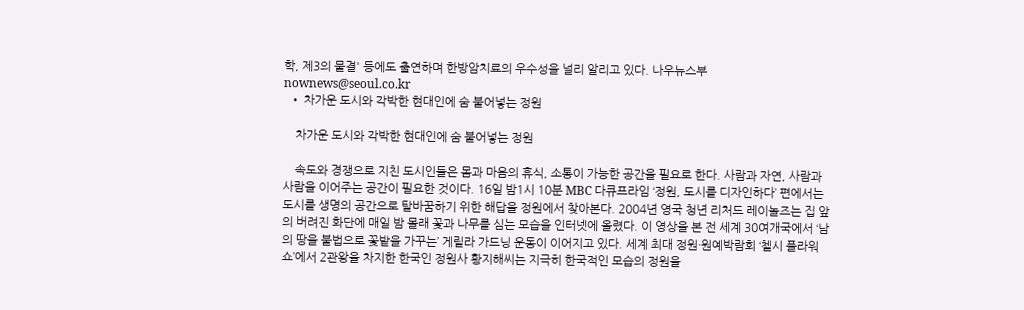학, 제3의 물결' 등에도 출연하며 한방암치료의 우수성을 널리 알리고 있다. 나우뉴스부 nownews@seoul.co.kr
  • 차가운 도시와 각박한 현대인에 숨 불어넣는 정원

    차가운 도시와 각박한 현대인에 숨 불어넣는 정원

    속도와 경쟁으로 지친 도시인들은 몸과 마음의 휴식, 소통이 가능한 공간을 필요로 한다. 사람과 자연, 사람과 사람을 이어주는 공간이 필요한 것이다. 16일 밤1시 10분 MBC 다큐프라임 ‘정원, 도시를 디자인하다’ 편에서는 도시를 생명의 공간으로 탈바꿈하기 위한 해답을 정원에서 찾아본다. 2004년 영국 청년 리처드 레이놀즈는 집 앞의 버려진 화단에 매일 밤 몰래 꽃과 나무를 심는 모습을 인터넷에 올렸다. 이 영상을 본 전 세계 30여개국에서 ‘남의 땅을 불법으로 꽃밭을 가꾸는’ 게릴라 가드닝 운동이 이어지고 있다. 세계 최대 정원·원예박람회 ‘첼시 플라워 쇼’에서 2관왕을 차지한 한국인 정원사 황지해씨는 지극히 한국적인 모습의 정원을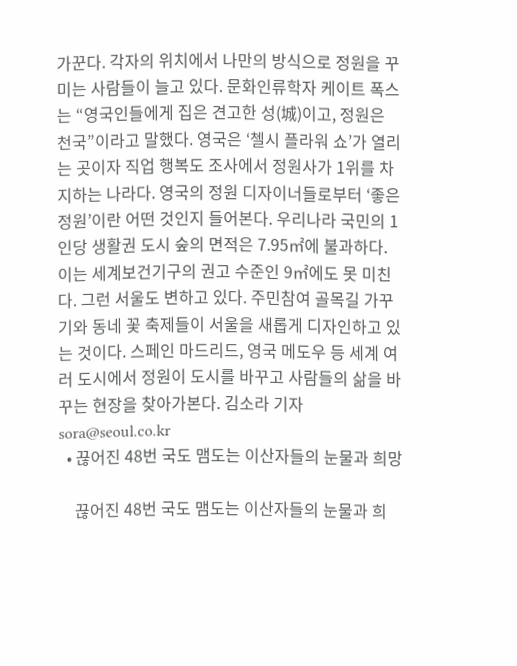가꾼다. 각자의 위치에서 나만의 방식으로 정원을 꾸미는 사람들이 늘고 있다. 문화인류학자 케이트 폭스는 “영국인들에게 집은 견고한 성(城)이고, 정원은 천국”이라고 말했다. 영국은 ‘첼시 플라워 쇼’가 열리는 곳이자 직업 행복도 조사에서 정원사가 1위를 차지하는 나라다. 영국의 정원 디자이너들로부터 ‘좋은 정원’이란 어떤 것인지 들어본다. 우리나라 국민의 1인당 생활권 도시 숲의 면적은 7.95㎡에 불과하다. 이는 세계보건기구의 권고 수준인 9㎡에도 못 미친다. 그런 서울도 변하고 있다. 주민참여 골목길 가꾸기와 동네 꽃 축제들이 서울을 새롭게 디자인하고 있는 것이다. 스페인 마드리드, 영국 메도우 등 세계 여러 도시에서 정원이 도시를 바꾸고 사람들의 삶을 바꾸는 현장을 찾아가본다. 김소라 기자 sora@seoul.co.kr
  • 끊어진 48번 국도 맴도는 이산자들의 눈물과 희망

    끊어진 48번 국도 맴도는 이산자들의 눈물과 희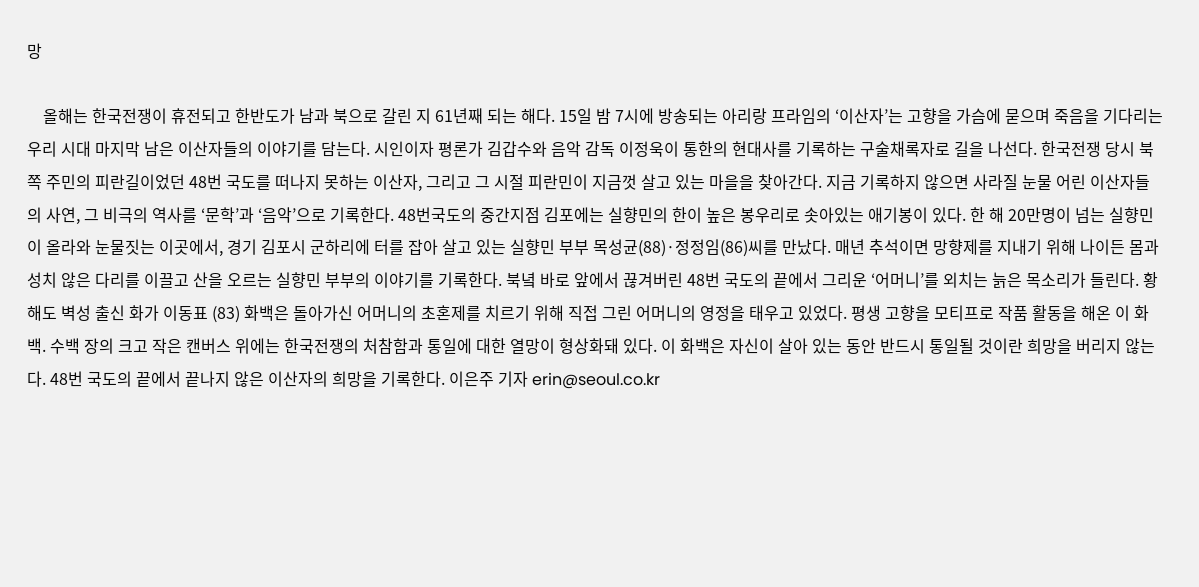망

    올해는 한국전쟁이 휴전되고 한반도가 남과 북으로 갈린 지 61년째 되는 해다. 15일 밤 7시에 방송되는 아리랑 프라임의 ‘이산자’는 고향을 가슴에 묻으며 죽음을 기다리는 우리 시대 마지막 남은 이산자들의 이야기를 담는다. 시인이자 평론가 김갑수와 음악 감독 이정욱이 통한의 현대사를 기록하는 구술채록자로 길을 나선다. 한국전쟁 당시 북쪽 주민의 피란길이었던 48번 국도를 떠나지 못하는 이산자, 그리고 그 시절 피란민이 지금껏 살고 있는 마을을 찾아간다. 지금 기록하지 않으면 사라질 눈물 어린 이산자들의 사연, 그 비극의 역사를 ‘문학’과 ‘음악’으로 기록한다. 48번국도의 중간지점 김포에는 실향민의 한이 높은 봉우리로 솟아있는 애기봉이 있다. 한 해 20만명이 넘는 실향민이 올라와 눈물짓는 이곳에서, 경기 김포시 군하리에 터를 잡아 살고 있는 실향민 부부 목성균(88)·정정임(86)씨를 만났다. 매년 추석이면 망향제를 지내기 위해 나이든 몸과 성치 않은 다리를 이끌고 산을 오르는 실향민 부부의 이야기를 기록한다. 북녘 바로 앞에서 끊겨버린 48번 국도의 끝에서 그리운 ‘어머니’를 외치는 늙은 목소리가 들린다. 황해도 벽성 출신 화가 이동표 (83) 화백은 돌아가신 어머니의 초혼제를 치르기 위해 직접 그린 어머니의 영정을 태우고 있었다. 평생 고향을 모티프로 작품 활동을 해온 이 화백. 수백 장의 크고 작은 캔버스 위에는 한국전쟁의 처참함과 통일에 대한 열망이 형상화돼 있다. 이 화백은 자신이 살아 있는 동안 반드시 통일될 것이란 희망을 버리지 않는다. 48번 국도의 끝에서 끝나지 않은 이산자의 희망을 기록한다. 이은주 기자 erin@seoul.co.kr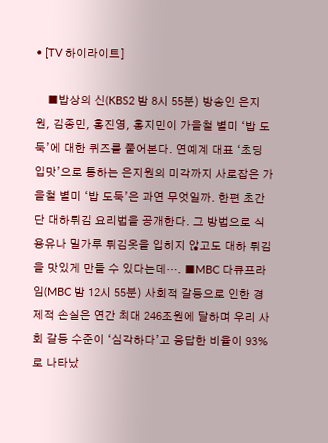• [TV 하이라이트]

    ■밥상의 신(KBS2 밤 8시 55분) 방송인 은지원, 김종민, 홍진영, 홍지민이 가을철 별미 ‘밥 도둑’에 대한 퀴즈를 풀어본다. 연예계 대표 ‘초딩 입맛’으로 통하는 은지원의 미각까지 사로잡은 가을철 별미 ‘밥 도둑’은 과연 무엇일까. 한편 초간단 대하튀김 요리법을 공개한다. 그 방법으로 식용유나 밀가루 튀김옷을 입히지 않고도 대하 튀김을 맛있게 만들 수 있다는데…. ■MBC 다큐프라임(MBC 밤 12시 55분) 사회적 갈등으로 인한 경제적 손실은 연간 최대 246조원에 달하며 우리 사회 갈등 수준이 ‘심각하다’고 응답한 비율이 93%로 나타났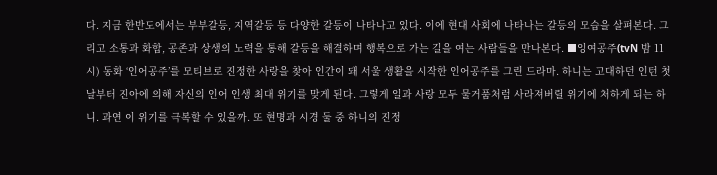다. 지금 한반도에서는 부부갈등, 지역갈등 등 다양한 갈등이 나타나고 있다. 이에 현대 사회에 나타나는 갈등의 모습을 살펴본다. 그리고 소통과 화합, 공존과 상생의 노력을 통해 갈등을 해결하며 행복으로 가는 길을 여는 사람들을 만나본다. ■잉여공주(tvN 밤 11시) 동화 ‘인어공주’를 모티브로 진정한 사랑을 찾아 인간이 돼 서울 생활을 시작한 인어공주를 그린 드라마. 하니는 고대하던 인턴 첫날부터 진아에 의해 자신의 인어 인생 최대 위기를 맞게 된다. 그렇게 일과 사랑 모두 물거품처럼 사라져버릴 위기에 처하게 되는 하니. 과연 이 위기를 극복할 수 있을까. 또 현명과 시경 둘 중 하니의 진정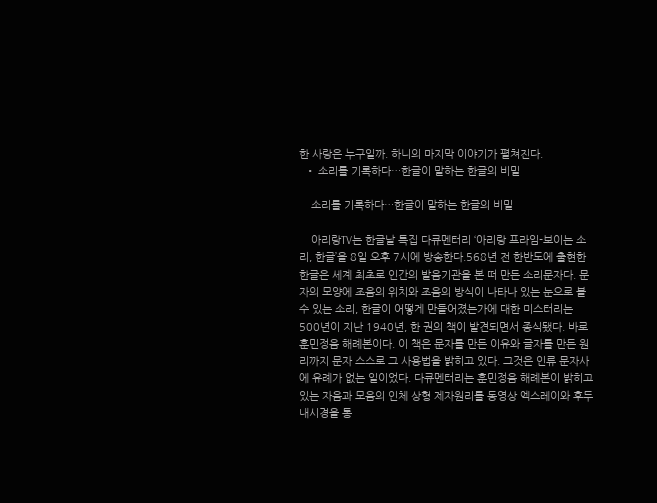한 사랑은 누구일까. 하니의 마지막 이야기가 펼쳐진다.
  • 소리를 기록하다…한글이 말하는 한글의 비밀

    소리를 기록하다…한글이 말하는 한글의 비밀

    아리랑TV는 한글날 특집 다큐멘터리 ‘아리랑 프라임-보이는 소리, 한글’을 8일 오후 7시에 방송한다.568년 전 한반도에 출현한 한글은 세계 최초로 인간의 발음기관을 본 떠 만든 소리문자다. 문자의 모양에 조음의 위치와 조음의 방식이 나타나 있는 눈으로 볼 수 있는 소리, 한글이 어떻게 만들어졌는가에 대한 미스터리는 500년이 지난 1940년, 한 권의 책이 발견되면서 종식됐다. 바로 훈민정음 해례본이다. 이 책은 문자를 만든 이유와 글자를 만든 원리까지 문자 스스로 그 사용법을 밝히고 있다. 그것은 인류 문자사에 유례가 없는 일이었다. 다큐멘터리는 훈민정음 해례본이 밝히고 있는 자음과 모음의 인체 상형 제자원리를 동영상 엑스레이와 후두 내시경을 통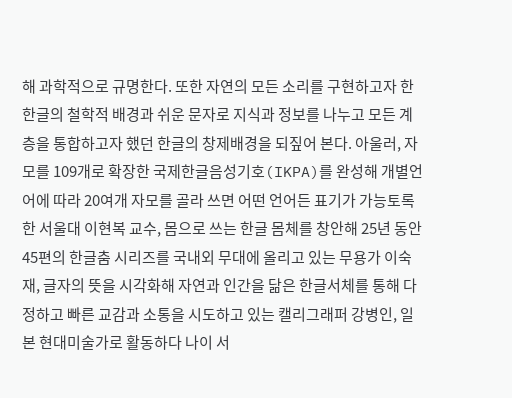해 과학적으로 규명한다. 또한 자연의 모든 소리를 구현하고자 한 한글의 철학적 배경과 쉬운 문자로 지식과 정보를 나누고 모든 계층을 통합하고자 했던 한글의 창제배경을 되짚어 본다. 아울러, 자모를 109개로 확장한 국제한글음성기호(IKPA)를 완성해 개별언어에 따라 20여개 자모를 골라 쓰면 어떤 언어든 표기가 가능토록 한 서울대 이현복 교수, 몸으로 쓰는 한글 몸체를 창안해 25년 동안 45편의 한글춤 시리즈를 국내외 무대에 올리고 있는 무용가 이숙재, 글자의 뜻을 시각화해 자연과 인간을 닮은 한글서체를 통해 다정하고 빠른 교감과 소통을 시도하고 있는 캘리그래퍼 강병인, 일본 현대미술가로 활동하다 나이 서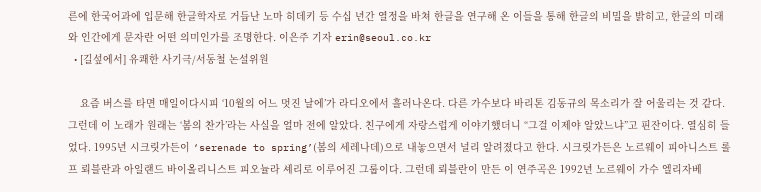른에 한국어과에 입문해 한글학자로 거듭난 노마 히데키 등 수십 년간 열정을 바쳐 한글을 연구해 온 이들을 통해 한글의 비밀을 밝히고, 한글의 미래와 인간에게 문자란 어떤 의미인가를 조명한다. 이은주 기자 erin@seoul.co.kr
  • [길섶에서] 유쾌한 사기극/서동철 논설위원

    요즘 버스를 타면 매일이다시피 ‘10월의 어느 멋진 날에’가 라디오에서 흘러나온다. 다른 가수보다 바리톤 김동규의 목소리가 잘 어울리는 것 같다. 그런데 이 노래가 원래는 ‘봄의 찬가’라는 사실을 얼마 전에 알았다. 친구에게 자랑스럽게 이야기했더니 “그걸 이제야 알았느냐”고 핀잔이다. 열심히 들었다. 1995년 시크릿가든이 ‘serenade to spring’(봄의 세레나데)으로 내놓으면서 널리 알려졌다고 한다. 시크릿가든은 노르웨이 피아니스트 롤프 뢰블란과 아일랜드 바이올리니스트 피오뉼라 셰리로 이루어진 그룹이다. 그런데 뢰블란이 만든 이 연주곡은 1992년 노르웨이 가수 엘리자베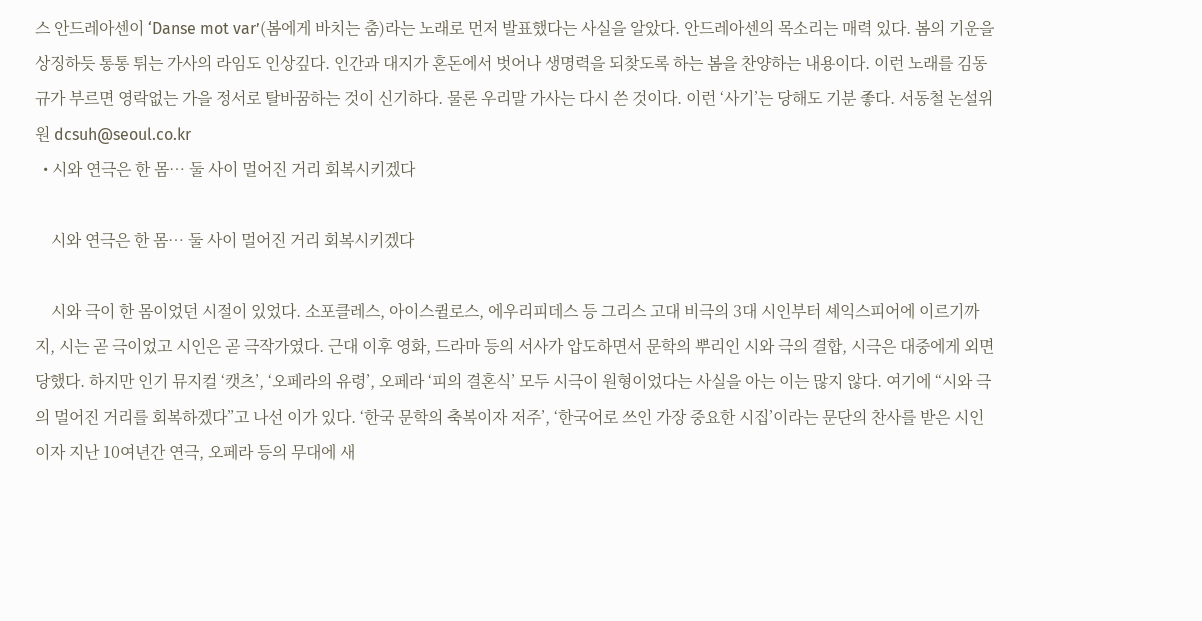스 안드레아센이 ‘Danse mot var’(봄에게 바치는 춤)라는 노래로 먼저 발표했다는 사실을 알았다. 안드레아센의 목소리는 매력 있다. 봄의 기운을 상징하듯 통통 튀는 가사의 라임도 인상깊다. 인간과 대지가 혼돈에서 벗어나 생명력을 되찾도록 하는 봄을 찬양하는 내용이다. 이런 노래를 김동규가 부르면 영락없는 가을 정서로 탈바꿈하는 것이 신기하다. 물론 우리말 가사는 다시 쓴 것이다. 이런 ‘사기’는 당해도 기분 좋다. 서동철 논설위원 dcsuh@seoul.co.kr
  • 시와 연극은 한 몸… 둘 사이 멀어진 거리 회복시키겠다

    시와 연극은 한 몸… 둘 사이 멀어진 거리 회복시키겠다

    시와 극이 한 몸이었던 시절이 있었다. 소포클레스, 아이스퀼로스, 에우리피데스 등 그리스 고대 비극의 3대 시인부터 셰익스피어에 이르기까지, 시는 곧 극이었고 시인은 곧 극작가였다. 근대 이후 영화, 드라마 등의 서사가 압도하면서 문학의 뿌리인 시와 극의 결합, 시극은 대중에게 외면당했다. 하지만 인기 뮤지컬 ‘캣츠’, ‘오페라의 유령’, 오페라 ‘피의 결혼식’ 모두 시극이 원형이었다는 사실을 아는 이는 많지 않다. 여기에 “시와 극의 멀어진 거리를 회복하겠다”고 나선 이가 있다. ‘한국 문학의 축복이자 저주’, ‘한국어로 쓰인 가장 중요한 시집’이라는 문단의 찬사를 받은 시인이자 지난 10여년간 연극, 오페라 등의 무대에 새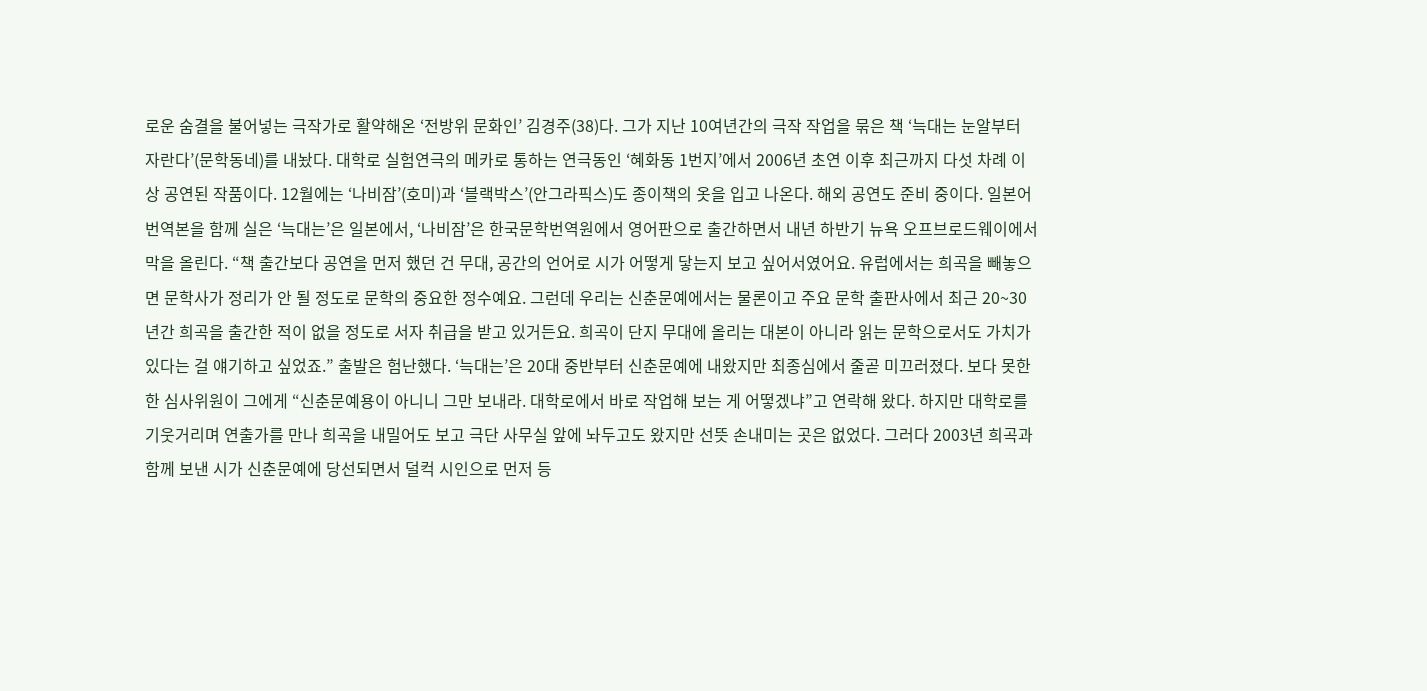로운 숨결을 불어넣는 극작가로 활약해온 ‘전방위 문화인’ 김경주(38)다. 그가 지난 10여년간의 극작 작업을 묶은 책 ‘늑대는 눈알부터 자란다’(문학동네)를 내놨다. 대학로 실험연극의 메카로 통하는 연극동인 ‘혜화동 1번지’에서 2006년 초연 이후 최근까지 다섯 차례 이상 공연된 작품이다. 12월에는 ‘나비잠’(호미)과 ‘블랙박스’(안그라픽스)도 종이책의 옷을 입고 나온다. 해외 공연도 준비 중이다. 일본어 번역본을 함께 실은 ‘늑대는’은 일본에서, ‘나비잠’은 한국문학번역원에서 영어판으로 출간하면서 내년 하반기 뉴욕 오프브로드웨이에서 막을 올린다. “책 출간보다 공연을 먼저 했던 건 무대, 공간의 언어로 시가 어떻게 닿는지 보고 싶어서였어요. 유럽에서는 희곡을 빼놓으면 문학사가 정리가 안 될 정도로 문학의 중요한 정수예요. 그런데 우리는 신춘문예에서는 물론이고 주요 문학 출판사에서 최근 20~30년간 희곡을 출간한 적이 없을 정도로 서자 취급을 받고 있거든요. 희곡이 단지 무대에 올리는 대본이 아니라 읽는 문학으로서도 가치가 있다는 걸 얘기하고 싶었죠.” 출발은 험난했다. ‘늑대는’은 20대 중반부터 신춘문예에 내왔지만 최종심에서 줄곧 미끄러졌다. 보다 못한 한 심사위원이 그에게 “신춘문예용이 아니니 그만 보내라. 대학로에서 바로 작업해 보는 게 어떻겠냐”고 연락해 왔다. 하지만 대학로를 기웃거리며 연출가를 만나 희곡을 내밀어도 보고 극단 사무실 앞에 놔두고도 왔지만 선뜻 손내미는 곳은 없었다. 그러다 2003년 희곡과 함께 보낸 시가 신춘문예에 당선되면서 덜컥 시인으로 먼저 등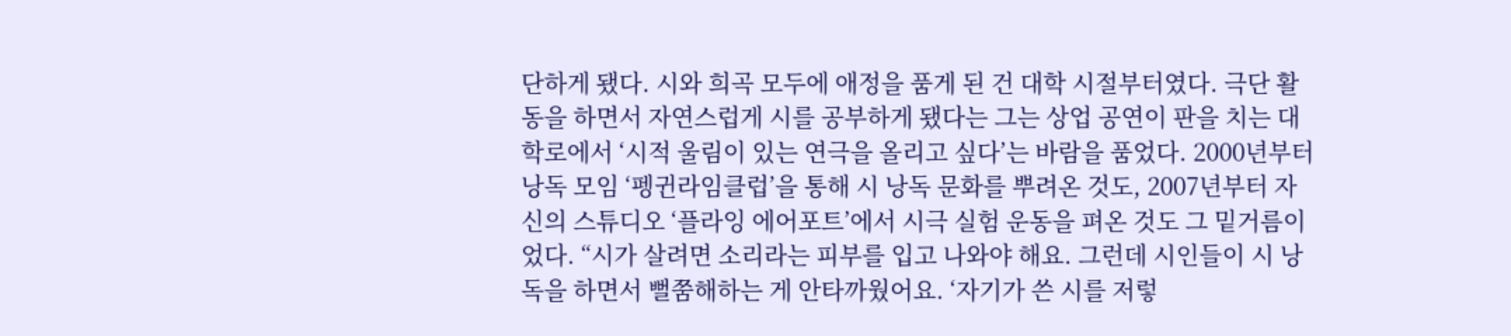단하게 됐다. 시와 희곡 모두에 애정을 품게 된 건 대학 시절부터였다. 극단 활동을 하면서 자연스럽게 시를 공부하게 됐다는 그는 상업 공연이 판을 치는 대학로에서 ‘시적 울림이 있는 연극을 올리고 싶다’는 바람을 품었다. 2000년부터 낭독 모임 ‘펭귄라임클럽’을 통해 시 낭독 문화를 뿌려온 것도, 2007년부터 자신의 스튜디오 ‘플라잉 에어포트’에서 시극 실험 운동을 펴온 것도 그 밑거름이었다. “시가 살려면 소리라는 피부를 입고 나와야 해요. 그런데 시인들이 시 낭독을 하면서 뻘쭘해하는 게 안타까웠어요. ‘자기가 쓴 시를 저렇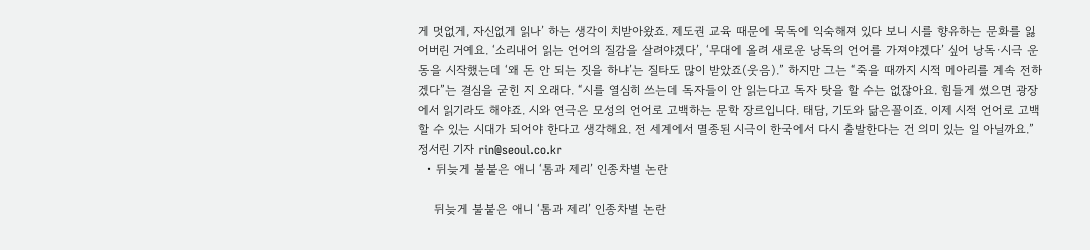게 멋없게, 자신없게 읽나’ 하는 생각이 치받아왔죠. 제도권 교육 때문에 묵독에 익숙해져 있다 보니 시를 향유하는 문화를 잃어버린 거예요. ‘소리내어 읽는 언어의 질감을 살려야겠다’, ‘무대에 올려 새로운 낭독의 언어를 가져야겠다’ 싶어 낭독·시극 운동을 시작했는데 ‘왜 돈 안 되는 짓을 하냐’는 질타도 많이 받았죠(웃음).” 하지만 그는 “죽을 때까지 시적 메아리를 계속 전하겠다”는 결심을 굳힌 지 오래다. “시를 열심히 쓰는데 독자들이 안 읽는다고 독자 탓을 할 수는 없잖아요. 힘들게 썼으면 광장에서 읽기라도 해야죠. 시와 연극은 모성의 언어로 고백하는 문학 장르입니다. 태담, 기도와 닮은꼴이죠. 이제 시적 언어로 고백할 수 있는 시대가 되어야 한다고 생각해요. 전 세계에서 멸종된 시극이 한국에서 다시 출발한다는 건 의미 있는 일 아닐까요.” 정서린 기자 rin@seoul.co.kr
  • 뒤늦게 불붙은 애니 ‘톰과 제리’ 인종차별 논란

    뒤늦게 불붙은 애니 ‘톰과 제리’ 인종차별 논란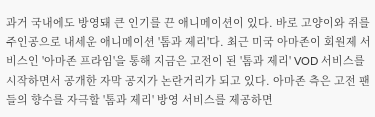과거 국내에도 방영돼 큰 인기를 끈 애니메이션이 있다. 바로 고양이와 쥐를 주인공으로 내세운 애니메이션 '톰과 제리'다. 최근 미국 아마존이 회원제 서비스인 '아마존 프라임'을 통해 지금은 고전이 된 '톰과 제리' VOD 서비스를 시작하면서 공개한 자막 공지가 논란거리가 되고 있다. 아마존 측은 고전 팬들의 향수를 자극할 '톰과 제리' 방영 서비스를 제공하면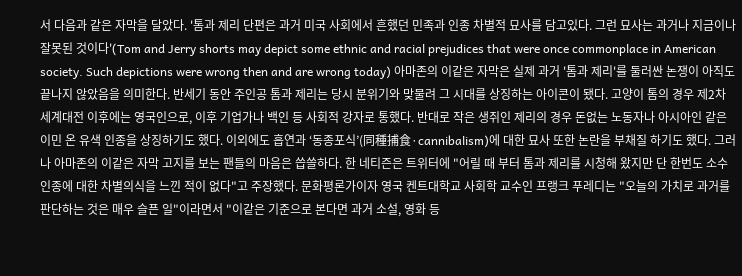서 다음과 같은 자막을 달았다. '톰과 제리 단편은 과거 미국 사회에서 흔했던 민족과 인종 차별적 묘사를 담고있다. 그런 묘사는 과거나 지금이나 잘못된 것이다'(Tom and Jerry shorts may depict some ethnic and racial prejudices that were once commonplace in American society. Such depictions were wrong then and are wrong today) 아마존의 이같은 자막은 실제 과거 '톰과 제리'를 둘러싼 논쟁이 아직도 끝나지 않았음을 의미한다. 반세기 동안 주인공 톰과 제리는 당시 분위기와 맞물려 그 시대를 상징하는 아이콘이 됐다. 고양이 톰의 경우 제2차 세계대전 이후에는 영국인으로, 이후 기업가나 백인 등 사회적 강자로 통했다. 반대로 작은 생쥐인 제리의 경우 돈없는 노동자나 아시아인 같은 이민 온 유색 인종을 상징하기도 했다. 이외에도 흡연과 ‘동종포식’(同種捕食·cannibalism)에 대한 묘사 또한 논란을 부채질 하기도 했다. 그러나 아마존의 이같은 자막 고지를 보는 팬들의 마음은 씁쓸하다. 한 네티즌은 트위터에 "어릴 때 부터 톰과 제리를 시청해 왔지만 단 한번도 소수 인종에 대한 차별의식을 느낀 적이 없다"고 주장했다. 문화평론가이자 영국 켄트대학교 사회학 교수인 프랭크 푸레디는 "오늘의 가치로 과거를 판단하는 것은 매우 슬픈 일"이라면서 "이같은 기준으로 본다면 과거 소설, 영화 등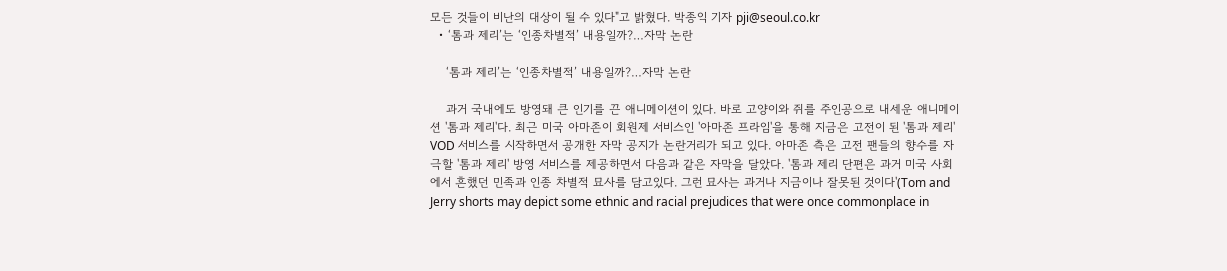모든 것들이 비난의 대상이 될 수 있다"고 밝혔다. 박종익 기자 pji@seoul.co.kr
  • ‘톰과 제리’는 ‘인종차별적’ 내용일까?…자막 논란

    ‘톰과 제리’는 ‘인종차별적’ 내용일까?…자막 논란

    과거 국내에도 방영돼 큰 인기를 끈 애니메이션이 있다. 바로 고양이와 쥐를 주인공으로 내세운 애니메이션 '톰과 제리'다. 최근 미국 아마존이 회원제 서비스인 '아마존 프라임'을 통해 지금은 고전이 된 '톰과 제리' VOD 서비스를 시작하면서 공개한 자막 공지가 논란거리가 되고 있다. 아마존 측은 고전 팬들의 향수를 자극할 '톰과 제리' 방영 서비스를 제공하면서 다음과 같은 자막을 달았다. '톰과 제리 단편은 과거 미국 사회에서 흔했던 민족과 인종 차별적 묘사를 담고있다. 그런 묘사는 과거나 지금이나 잘못된 것이다'(Tom and Jerry shorts may depict some ethnic and racial prejudices that were once commonplace in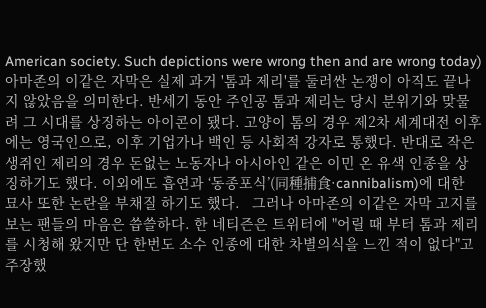American society. Such depictions were wrong then and are wrong today) 아마존의 이같은 자막은 실제 과거 '톰과 제리'를 둘러싼 논쟁이 아직도 끝나지 않았음을 의미한다. 반세기 동안 주인공 톰과 제리는 당시 분위기와 맞물려 그 시대를 상징하는 아이콘이 됐다. 고양이 톰의 경우 제2차 세계대전 이후에는 영국인으로, 이후 기업가나 백인 등 사회적 강자로 통했다. 반대로 작은 생쥐인 제리의 경우 돈없는 노동자나 아시아인 같은 이민 온 유색 인종을 상징하기도 했다. 이외에도 흡연과 ‘동종포식’(同種捕食·cannibalism)에 대한 묘사 또한 논란을 부채질 하기도 했다.   그러나 아마존의 이같은 자막 고지를 보는 팬들의 마음은 씁쓸하다. 한 네티즌은 트위터에 "어릴 때 부터 톰과 제리를 시청해 왔지만 단 한번도 소수 인종에 대한 차별의식을 느낀 적이 없다"고 주장했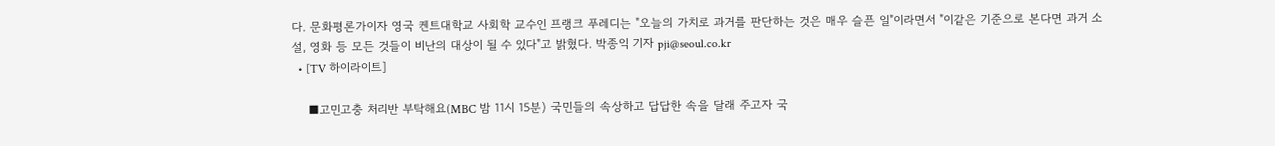다. 문화평론가이자 영국 켄트대학교 사회학 교수인 프랭크 푸레디는 "오늘의 가치로 과거를 판단하는 것은 매우 슬픈 일"이라면서 "이같은 기준으로 본다면 과거 소설, 영화 등 모든 것들이 비난의 대상이 될 수 있다"고 밝혔다. 박종익 기자 pji@seoul.co.kr
  • [TV 하이라이트]

    ■고민고충 처리반 부탁해요(MBC 밤 11시 15분) 국민들의 속상하고 답답한 속을 달래 주고자 국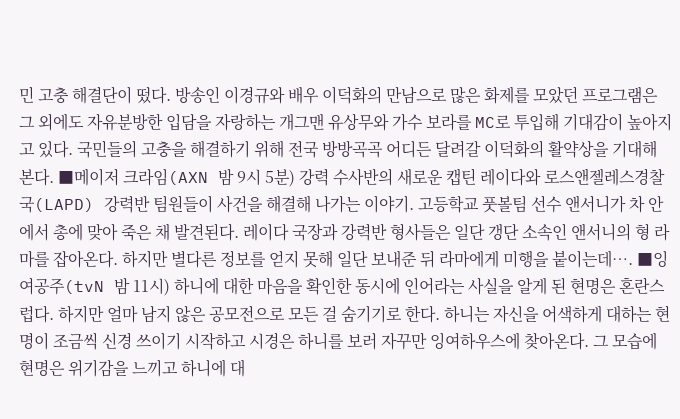민 고충 해결단이 떴다. 방송인 이경규와 배우 이덕화의 만남으로 많은 화제를 모았던 프로그램은 그 외에도 자유분방한 입담을 자랑하는 개그맨 유상무와 가수 보라를 MC로 투입해 기대감이 높아지고 있다. 국민들의 고충을 해결하기 위해 전국 방방곡곡 어디든 달려갈 이덕화의 활약상을 기대해 본다. ■메이저 크라임(AXN 밤 9시 5분) 강력 수사반의 새로운 캡틴 레이다와 로스앤젤레스경찰국(LAPD) 강력반 팀원들이 사건을 해결해 나가는 이야기. 고등학교 풋볼팀 선수 앤서니가 차 안에서 총에 맞아 죽은 채 발견된다. 레이다 국장과 강력반 형사들은 일단 갱단 소속인 앤서니의 형 라마를 잡아온다. 하지만 별다른 정보를 얻지 못해 일단 보내준 뒤 라마에게 미행을 붙이는데…. ■잉여공주(tvN 밤 11시) 하니에 대한 마음을 확인한 동시에 인어라는 사실을 알게 된 현명은 혼란스럽다. 하지만 얼마 남지 않은 공모전으로 모든 걸 숨기기로 한다. 하니는 자신을 어색하게 대하는 현명이 조금씩 신경 쓰이기 시작하고 시경은 하니를 보러 자꾸만 잉여하우스에 찾아온다. 그 모습에 현명은 위기감을 느끼고 하니에 대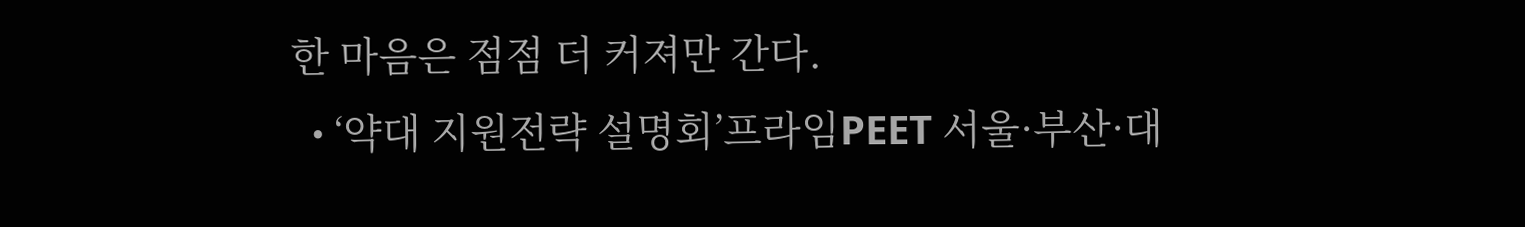한 마음은 점점 더 커져만 간다.
  • ‘약대 지원전략 설명회’프라임PEET 서울·부산·대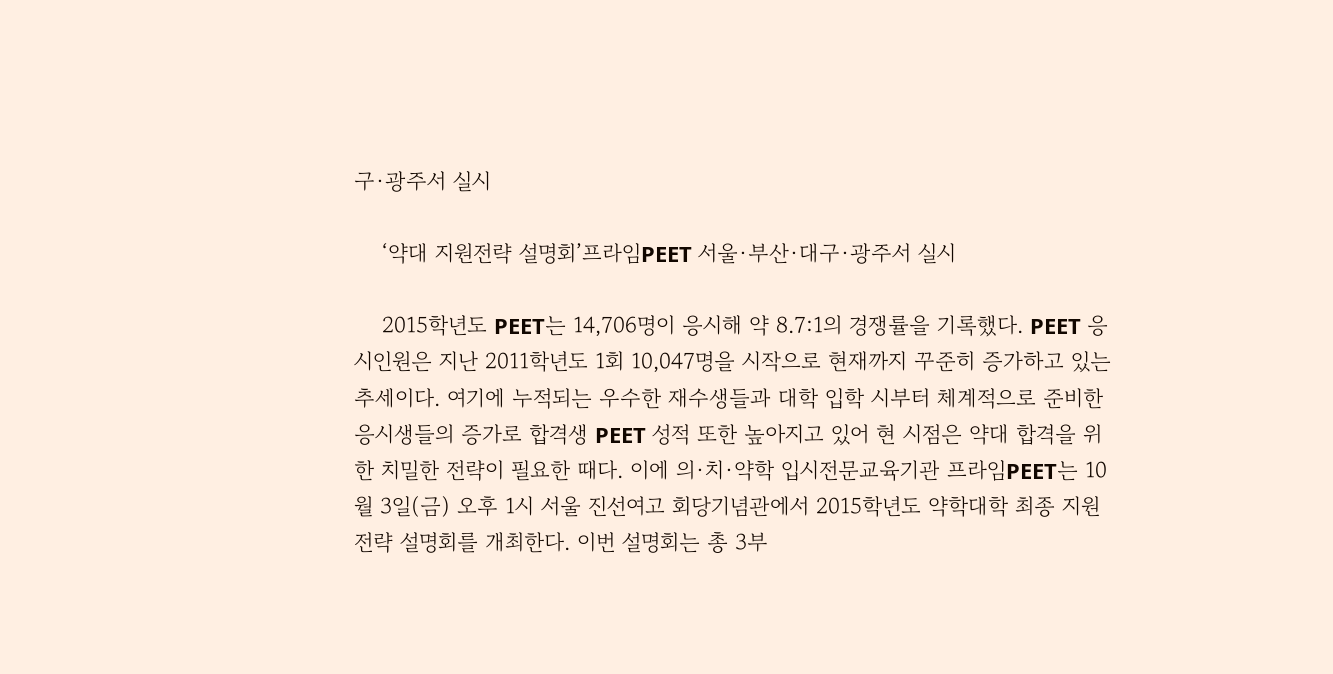구·광주서 실시

    ‘약대 지원전략 설명회’프라임PEET 서울·부산·대구·광주서 실시

    2015학년도 PEET는 14,706명이 응시해 약 8.7:1의 경쟁률을 기록했다. PEET 응시인원은 지난 2011학년도 1회 10,047명을 시작으로 현재까지 꾸준히 증가하고 있는 추세이다. 여기에 누적되는 우수한 재수생들과 대학 입학 시부터 체계적으로 준비한 응시생들의 증가로 합격생 PEET 성적 또한 높아지고 있어 현 시점은 약대 합격을 위한 치밀한 전략이 필요한 때다. 이에 의·치·약학 입시전문교육기관 프라임PEET는 10월 3일(금) 오후 1시 서울 진선여고 회당기념관에서 2015학년도 약학대학 최종 지원전략 설명회를 개최한다. 이번 설명회는 총 3부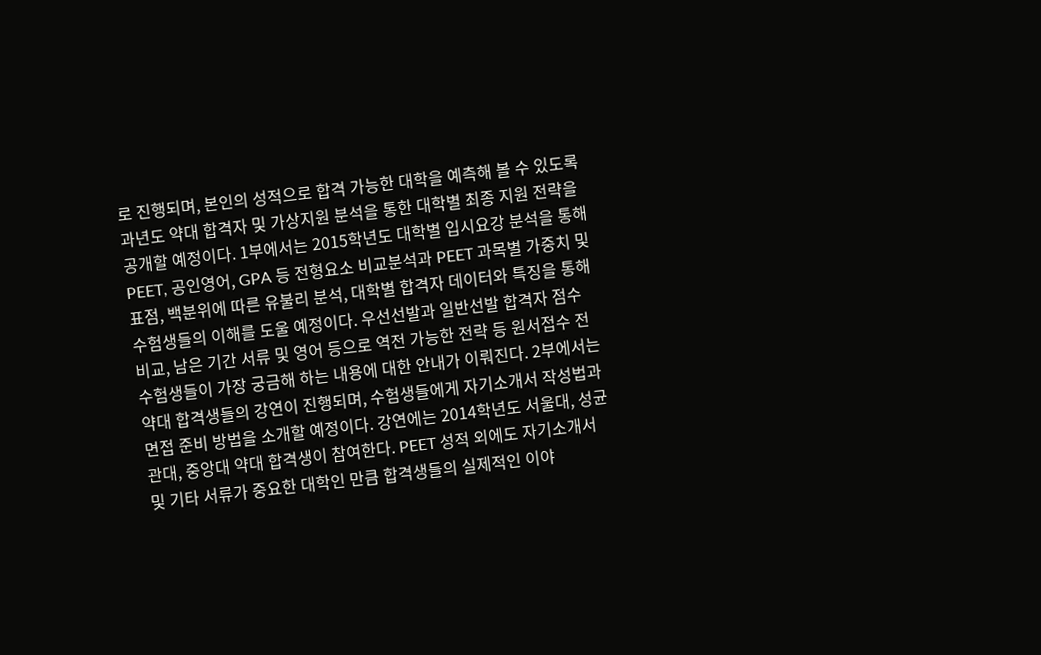로 진행되며, 본인의 성적으로 합격 가능한 대학을 예측해 볼 수 있도록 과년도 약대 합격자 및 가상지원 분석을 통한 대학별 최종 지원 전략을 공개할 예정이다. 1부에서는 2015학년도 대학별 입시요강 분석을 통해 PEET, 공인영어, GPA 등 전형요소 비교분석과 PEET 과목별 가중치 및 표점, 백분위에 따른 유불리 분석, 대학별 합격자 데이터와 특징을 통해 수험생들의 이해를 도울 예정이다. 우선선발과 일반선발 합격자 점수 비교, 남은 기간 서류 및 영어 등으로 역전 가능한 전략 등 원서접수 전 수험생들이 가장 궁금해 하는 내용에 대한 안내가 이뤄진다. 2부에서는 약대 합격생들의 강연이 진행되며, 수험생들에게 자기소개서 작성법과 면접 준비 방법을 소개할 예정이다. 강연에는 2014학년도 서울대, 성균관대, 중앙대 약대 합격생이 참여한다. PEET 성적 외에도 자기소개서 및 기타 서류가 중요한 대학인 만큼 합격생들의 실제적인 이야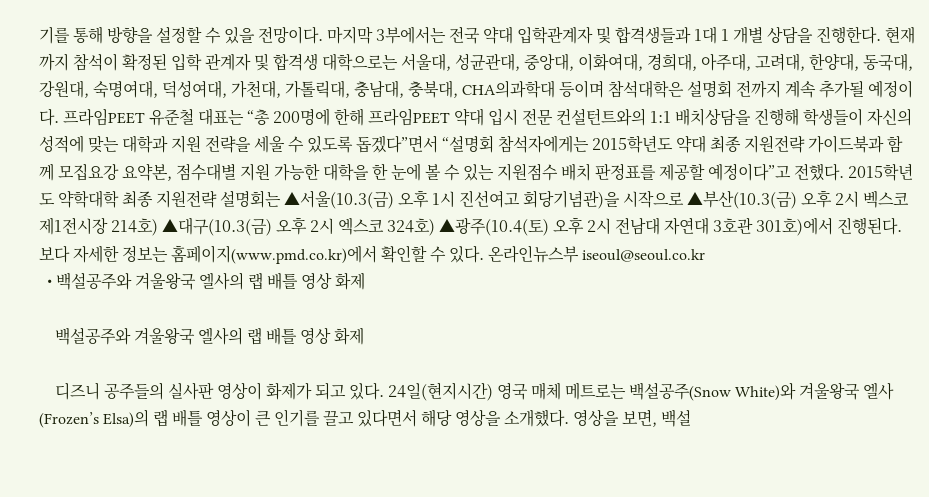기를 통해 방향을 설정할 수 있을 전망이다. 마지막 3부에서는 전국 약대 입학관계자 및 합격생들과 1대 1 개별 상담을 진행한다. 현재까지 참석이 확정된 입학 관계자 및 합격생 대학으로는 서울대, 성균관대, 중앙대, 이화여대, 경희대, 아주대, 고려대, 한양대, 동국대, 강원대, 숙명여대, 덕성여대, 가천대, 가톨릭대, 충남대, 충북대, CHA의과학대 등이며 참석대학은 설명회 전까지 계속 추가될 예정이다. 프라임PEET 유준철 대표는 “총 200명에 한해 프라임PEET 약대 입시 전문 컨설턴트와의 1:1 배치상담을 진행해 학생들이 자신의 성적에 맞는 대학과 지원 전략을 세울 수 있도록 돕겠다”면서 “설명회 참석자에게는 2015학년도 약대 최종 지원전략 가이드북과 함께 모집요강 요약본, 점수대별 지원 가능한 대학을 한 눈에 볼 수 있는 지원점수 배치 판정표를 제공할 예정이다”고 전했다. 2015학년도 약학대학 최종 지원전략 설명회는 ▲서울(10.3(금) 오후 1시 진선여고 회당기념관)을 시작으로 ▲부산(10.3(금) 오후 2시 벡스코 제1전시장 214호) ▲대구(10.3(금) 오후 2시 엑스코 324호) ▲광주(10.4(토) 오후 2시 전남대 자연대 3호관 301호)에서 진행된다. 보다 자세한 정보는 홈페이지(www.pmd.co.kr)에서 확인할 수 있다. 온라인뉴스부 iseoul@seoul.co.kr
  • 백설공주와 겨울왕국 엘사의 랩 배틀 영상 화제

    백설공주와 겨울왕국 엘사의 랩 배틀 영상 화제

    디즈니 공주들의 실사판 영상이 화제가 되고 있다. 24일(현지시간) 영국 매체 메트로는 백설공주(Snow White)와 겨울왕국 엘사(Frozen’s Elsa)의 랩 배틀 영상이 큰 인기를 끌고 있다면서 해당 영상을 소개했다. 영상을 보면, 백설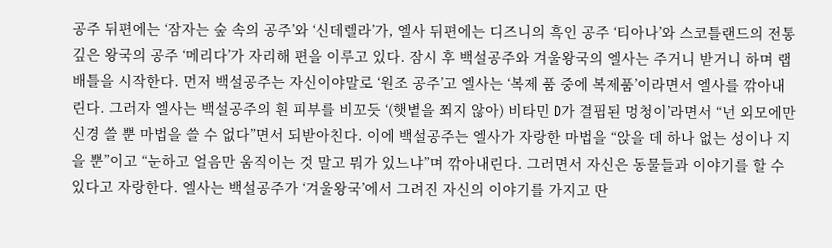공주 뒤편에는 ‘잠자는 숲 속의 공주’와 ‘신데렐라’가, 엘사 뒤편에는 디즈니의 흑인 공주 ‘티아나’와 스코틀랜드의 전통 깊은 왕국의 공주 ‘메리다’가 자리해 편을 이루고 있다. 잠시 후 백설공주와 겨울왕국의 엘사는 주거니 받거니 하며 랩 배틀을 시작한다. 먼저 백설공주는 자신이야말로 ‘원조 공주’고 엘사는 ‘복제 품 중에 복제품’이라면서 엘사를 깎아내린다. 그러자 엘사는 백설공주의 흰 피부를 비꼬듯 ‘(햇볕을 쬐지 않아) 비타민 D가 결핍된 멍청이’라면서 “넌 외모에만 신경 쓸 뿐 마법을 쓸 수 없다”면서 되받아친다. 이에 백설공주는 엘사가 자랑한 마법을 “앉을 데 하나 없는 성이나 지을 뿐”이고 “눈하고 얼음만 움직이는 것 말고 뭐가 있느냐”며 깎아내린다. 그러면서 자신은 동물들과 이야기를 할 수 있다고 자랑한다. 엘사는 백설공주가 ‘겨울왕국’에서 그려진 자신의 이야기를 가지고 딴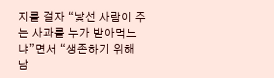지를 걸자 “낯선 사람이 주는 사과를 누가 받아먹느냐”면서 “생존하기 위해 남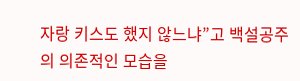자랑 키스도 했지 않느냐”고 백설공주의 의존적인 모습을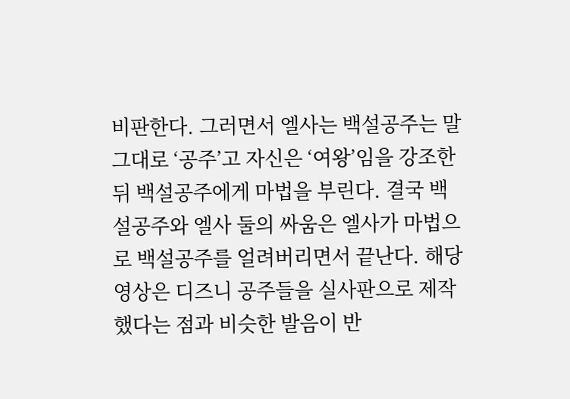비판한다. 그러면서 엘사는 백설공주는 말 그대로 ‘공주’고 자신은 ‘여왕’임을 강조한 뒤 백설공주에게 마법을 부린다. 결국 백설공주와 엘사 둘의 싸움은 엘사가 마법으로 백설공주를 얼려버리면서 끝난다. 해당 영상은 디즈니 공주들을 실사판으로 제작했다는 점과 비슷한 발음이 반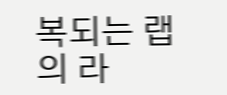복되는 랩의 라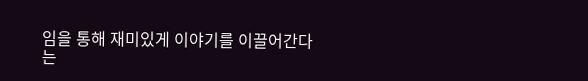임을 통해 재미있게 이야기를 이끌어간다는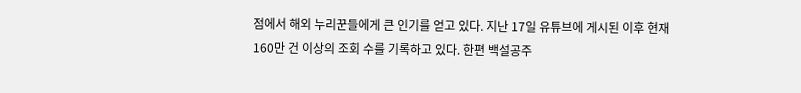점에서 해외 누리꾼들에게 큰 인기를 얻고 있다. 지난 17일 유튜브에 게시된 이후 현재 160만 건 이상의 조회 수를 기록하고 있다. 한편 백설공주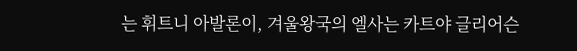는 휘트니 아발론이, 겨울왕국의 엘사는 카트야 글리어슨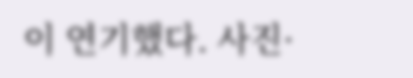이 연기했다. 사진·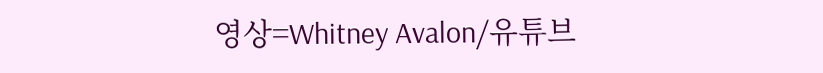영상=Whitney Avalon/유튜브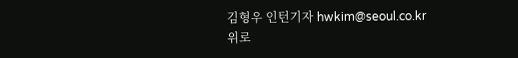김형우 인턴기자 hwkim@seoul.co.kr
위로